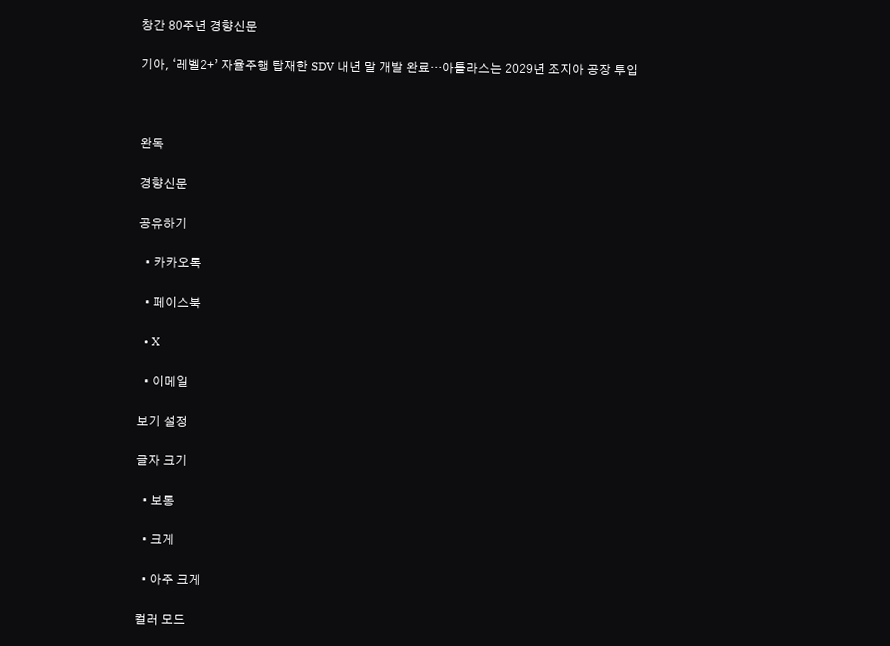창간 80주년 경향신문

기아, ‘레벨2+’ 자율주행 탑재한 SDV 내년 말 개발 완료…아틀라스는 2029년 조지아 공장 투입



완독

경향신문

공유하기

  • 카카오톡

  • 페이스북

  • X

  • 이메일

보기 설정

글자 크기

  • 보통

  • 크게

  • 아주 크게

컬러 모드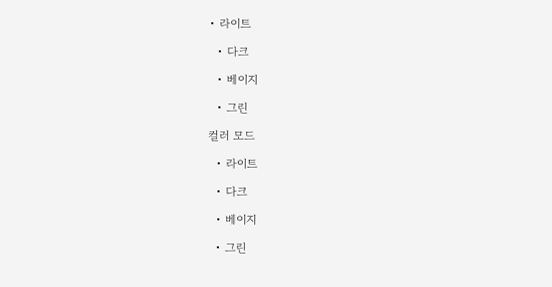• 라이트

  • 다크

  • 베이지

  • 그린

컬러 모드

  • 라이트

  • 다크

  • 베이지

  • 그린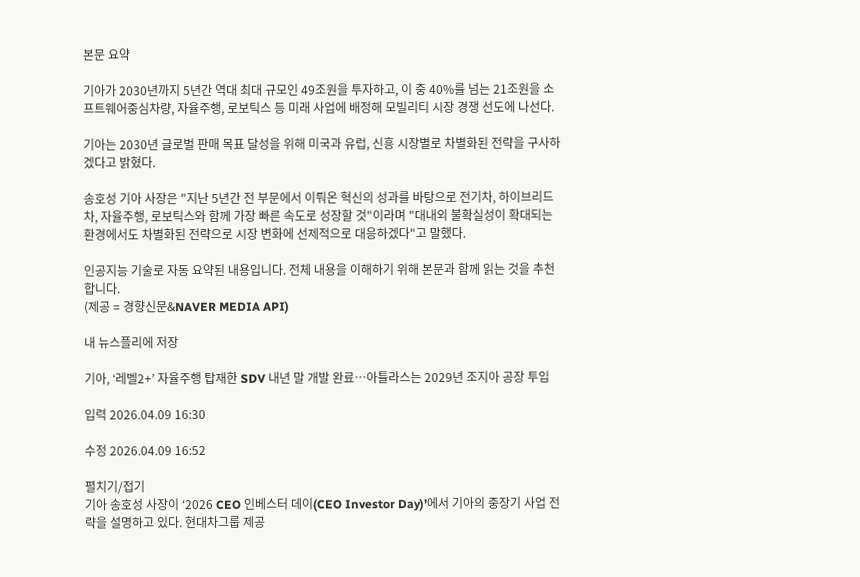본문 요약

기아가 2030년까지 5년간 역대 최대 규모인 49조원을 투자하고, 이 중 40%를 넘는 21조원을 소프트웨어중심차량, 자율주행, 로보틱스 등 미래 사업에 배정해 모빌리티 시장 경쟁 선도에 나선다.

기아는 2030년 글로벌 판매 목표 달성을 위해 미국과 유럽, 신흥 시장별로 차별화된 전략을 구사하겠다고 밝혔다.

송호성 기아 사장은 "지난 5년간 전 부문에서 이뤄온 혁신의 성과를 바탕으로 전기차, 하이브리드차, 자율주행, 로보틱스와 함께 가장 빠른 속도로 성장할 것"이라며 "대내외 불확실성이 확대되는 환경에서도 차별화된 전략으로 시장 변화에 선제적으로 대응하겠다"고 말했다.

인공지능 기술로 자동 요약된 내용입니다. 전체 내용을 이해하기 위해 본문과 함께 읽는 것을 추천합니다.
(제공 = 경향신문&NAVER MEDIA API)

내 뉴스플리에 저장

기아, ‘레벨2+’ 자율주행 탑재한 SDV 내년 말 개발 완료…아틀라스는 2029년 조지아 공장 투입

입력 2026.04.09 16:30

수정 2026.04.09 16:52

펼치기/접기
기아 송호성 사장이 ‘2026 CEO 인베스터 데이(CEO Investor Day)’에서 기아의 중장기 사업 전략을 설명하고 있다. 현대차그룹 제공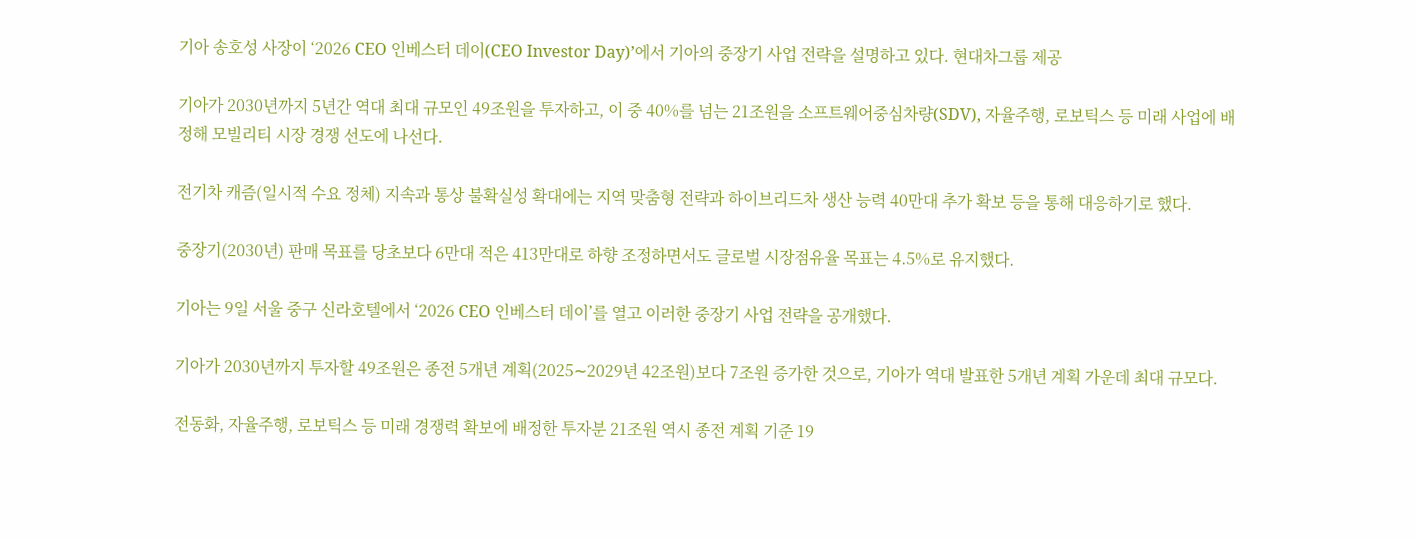기아 송호성 사장이 ‘2026 CEO 인베스터 데이(CEO Investor Day)’에서 기아의 중장기 사업 전략을 설명하고 있다. 현대차그룹 제공

기아가 2030년까지 5년간 역대 최대 규모인 49조원을 투자하고, 이 중 40%를 넘는 21조원을 소프트웨어중심차량(SDV), 자율주행, 로보틱스 등 미래 사업에 배정해 모빌리티 시장 경쟁 선도에 나선다.

전기차 캐즘(일시적 수요 정체) 지속과 통상 불확실성 확대에는 지역 맞춤형 전략과 하이브리드차 생산 능력 40만대 추가 확보 등을 통해 대응하기로 했다.

중장기(2030년) 판매 목표를 당초보다 6만대 적은 413만대로 하향 조정하면서도 글로벌 시장점유율 목표는 4.5%로 유지했다.

기아는 9일 서울 중구 신라호텔에서 ‘2026 CEO 인베스터 데이’를 열고 이러한 중장기 사업 전략을 공개했다.

기아가 2030년까지 투자할 49조원은 종전 5개년 계획(2025∼2029년 42조원)보다 7조원 증가한 것으로, 기아가 역대 발표한 5개년 계획 가운데 최대 규모다.

전동화, 자율주행, 로보틱스 등 미래 경쟁력 확보에 배정한 투자분 21조원 역시 종전 계획 기준 19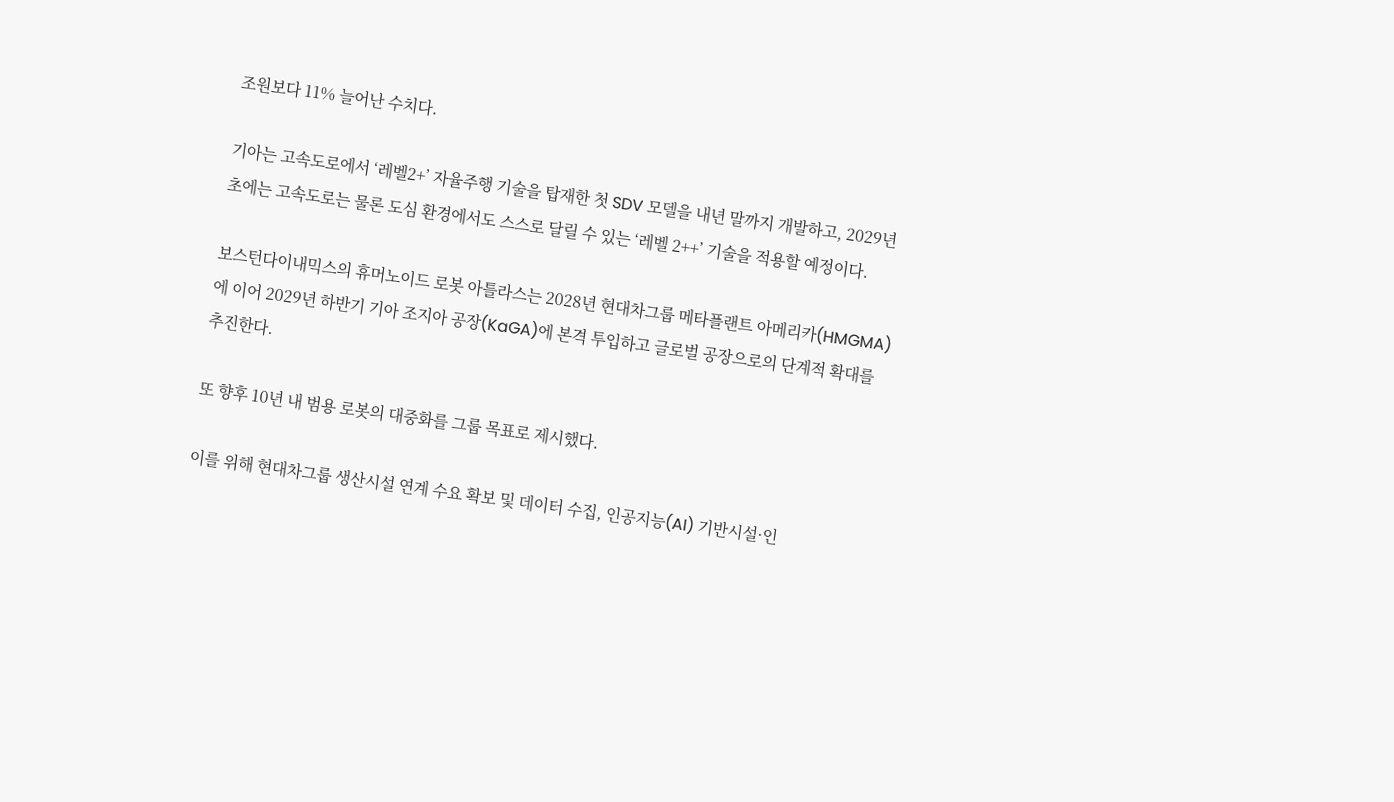조원보다 11% 늘어난 수치다.

기아는 고속도로에서 ‘레벨2+’ 자율주행 기술을 탑재한 첫 SDV 모델을 내년 말까지 개발하고, 2029년 초에는 고속도로는 물론 도심 환경에서도 스스로 달릴 수 있는 ‘레벨 2++’ 기술을 적용할 예정이다.

보스턴다이내믹스의 휴머노이드 로봇 아틀라스는 2028년 현대차그룹 메타플랜트 아메리카(HMGMA)에 이어 2029년 하반기 기아 조지아 공장(KaGA)에 본격 투입하고 글로벌 공장으로의 단계적 확대를 추진한다.

또 향후 10년 내 범용 로봇의 대중화를 그룹 목표로 제시했다.

이를 위해 현대차그룹 생산시설 연계 수요 확보 및 데이터 수집, 인공지능(AI) 기반시설·인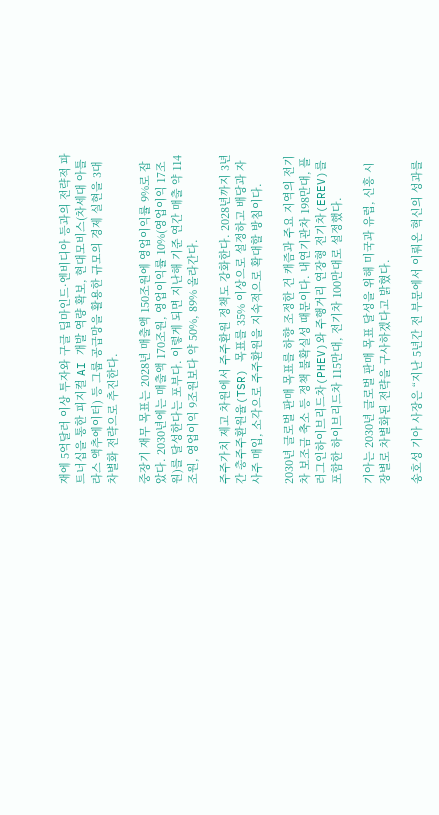재에 5억달러 이상 투자와 구글 딥마인드·엔비디아 등과의 전략적 파트너십을 통한 피지컬 AI 개발 역량 확보, 현대모비스(차세대 아틀라스 액추에이터) 등 그룹 공급망을 활용한 규모의 경제 실현을 3대 차별화 전략으로 추진한다.

중장기 재무 목표는 2028년 매출액 150조원에 영업이익률 9%로 잡았다. 2030년에는 매출액 170조원, 영업이익률 10%(영업이익 17조원)를 달성한다는 포부다. 이렇게 되면 지난해 기준 연간 매출 약 114조원, 영업이익 9조원보다 약 50%, 89% 올라간다.

주주가치 제고 차원에서 주주환원 정책도 강화한다. 2028년까지 3년간 총주주환원율(TSR) 목표를 35% 이상으로 설정하고 배당과 자사주 매입, 소각으로 주주환원을 지속적으로 확대할 방침이다.

2030년 글로벌 판매 목표를 하향 조정한 건 캐즘과 주요 지역의 전기차 보조금 축소 등 정책 불확실성 때문이다. 내연기관차 198만대, 플러그인하이브리드차(PHEV)와 주행거리 연장형 전기차(EREV)를 포함한 하이브리드차 115만대, 전기차 100만대로 설정했다.

기아는 2030년 글로벌 판매 목표 달성을 위해 미국과 유럽, 신흥 시장별로 차별화된 전략을 구사하겠다고 밝혔다.

송호성 기아 사장은 “지난 5년간 전 부문에서 이뤄온 혁신의 성과를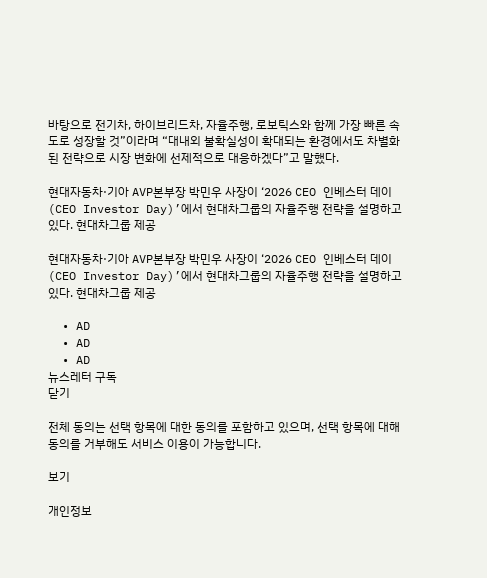바탕으로 전기차, 하이브리드차, 자율주행, 로보틱스와 함께 가장 빠른 속도로 성장할 것”이라며 “대내외 불확실성이 확대되는 환경에서도 차별화된 전략으로 시장 변화에 선제적으로 대응하겠다”고 말했다.

현대자동차·기아 AVP본부장 박민우 사장이 ‘2026 CEO 인베스터 데이(CEO Investor Day)’에서 현대차그룹의 자율주행 전략을 설명하고 있다. 현대차그룹 제공

현대자동차·기아 AVP본부장 박민우 사장이 ‘2026 CEO 인베스터 데이(CEO Investor Day)’에서 현대차그룹의 자율주행 전략을 설명하고 있다. 현대차그룹 제공

  • AD
  • AD
  • AD
뉴스레터 구독
닫기

전체 동의는 선택 항목에 대한 동의를 포함하고 있으며, 선택 항목에 대해 동의를 거부해도 서비스 이용이 가능합니다.

보기

개인정보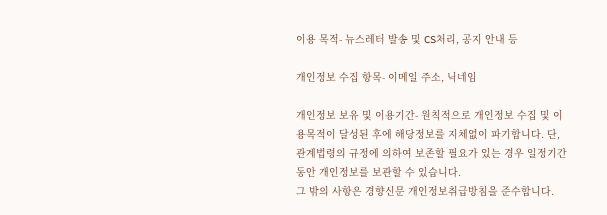이용 목적- 뉴스레터 발송 및 CS처리, 공지 안내 등

개인정보 수집 항목- 이메일 주소, 닉네임

개인정보 보유 및 이용기간- 원칙적으로 개인정보 수집 및 이용목적이 달성된 후에 해당정보를 지체없이 파기합니다. 단, 관계법령의 규정에 의하여 보존할 필요가 있는 경우 일정기간 동안 개인정보를 보관할 수 있습니다.
그 밖의 사항은 경향신문 개인정보취급방침을 준수합니다.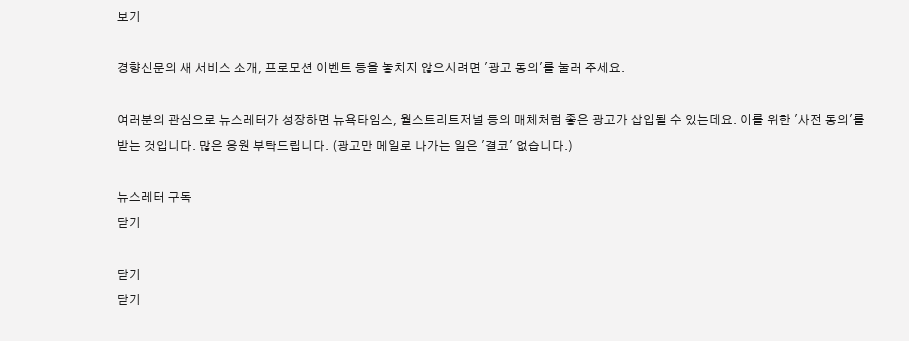보기

경향신문의 새 서비스 소개, 프로모션 이벤트 등을 놓치지 않으시려면 '광고 동의'를 눌러 주세요.

여러분의 관심으로 뉴스레터가 성장하면 뉴욕타임스, 월스트리트저널 등의 매체처럼 좋은 광고가 삽입될 수 있는데요. 이를 위한 '사전 동의'를 받는 것입니다. 많은 응원 부탁드립니다. (광고만 메일로 나가는 일은 '결코' 없습니다.)

뉴스레터 구독
닫기

닫기
닫기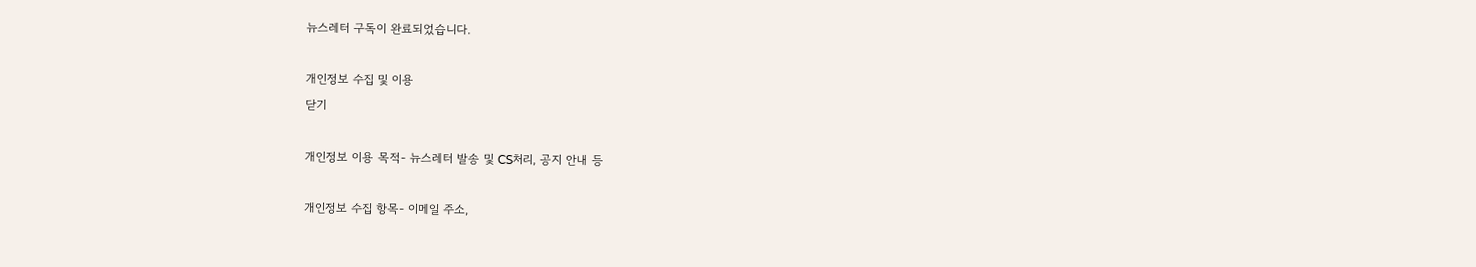뉴스레터 구독이 완료되었습니다.

개인정보 수집 및 이용
닫기

개인정보 이용 목적- 뉴스레터 발송 및 CS처리, 공지 안내 등

개인정보 수집 항목- 이메일 주소,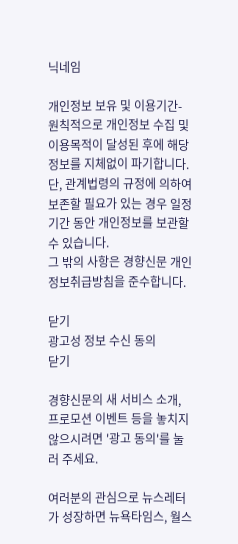닉네임

개인정보 보유 및 이용기간- 원칙적으로 개인정보 수집 및 이용목적이 달성된 후에 해당정보를 지체없이 파기합니다. 단, 관계법령의 규정에 의하여 보존할 필요가 있는 경우 일정기간 동안 개인정보를 보관할 수 있습니다.
그 밖의 사항은 경향신문 개인정보취급방침을 준수합니다.

닫기
광고성 정보 수신 동의
닫기

경향신문의 새 서비스 소개, 프로모션 이벤트 등을 놓치지 않으시려면 '광고 동의'를 눌러 주세요.

여러분의 관심으로 뉴스레터가 성장하면 뉴욕타임스, 월스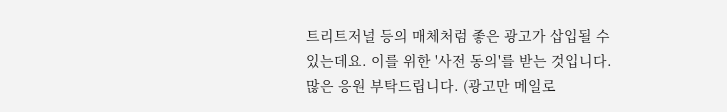트리트저널 등의 매체처럼 좋은 광고가 삽입될 수 있는데요. 이를 위한 '사전 동의'를 받는 것입니다. 많은 응원 부탁드립니다. (광고만 메일로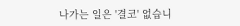나가는 일은 '결코' 없습니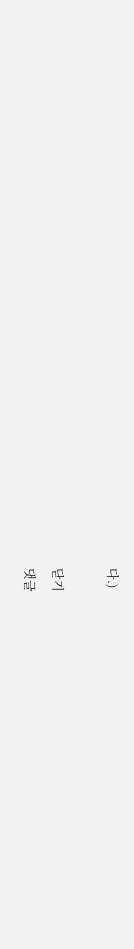다.)

닫기
댓글